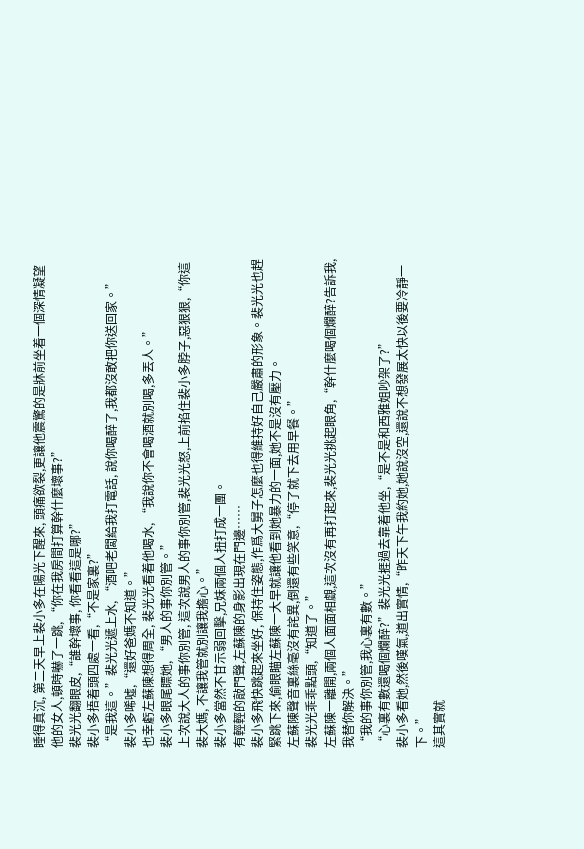睡得真沉, 第二天早上裴小多在陽光下醒來, 頭痛欲裂,更讓他震驚的是牀前坐着一個深情凝望他的女人,頓時嚇了一跳, “你在我房間打算幹什麼壞事?”
裴光光翻眼皮,“誰幹壞事, 你看看這是哪?”
裴小多捂着頭四處一看,“不是家裏?”
“是我這。”裴光光遞上水, “酒吧老闆給我打電話, 說你喝醉了,我都沒敢把你送回家。”
裴小多唏噓,“還好爸媽不知道。”
也幸虧左蘇陳想得周全, 裴光光看着他喝水, “我說你不會喝酒就別喝,多丟人。”
裴小多眼尾瞟她, “男人的事你別管。”
上次說大人的事你別管, 這次說男人的事你別管,裴光光怒,上前掐住裴小多脖子,惡狠狠,“你這裴大媽, 不讓我管就別讓我擔心。”
裴小多當然不甘示弱回擊,兄妹兩個人扭打成一團。
有輕輕的敲門聲,左蘇陳的身影出現在門邊……
裴小多飛快跳起來坐好, 保持住姿態,作爲大舅子怎麼也得維持好自己嚴肅的形象。裴光光也趕緊跳下來,偷眼瞄左蘇陳一大早就讓他看到她暴力的一面,她不是沒有壓力。
左蘇陳聲音裏絲毫沒有詫異,倒還有些笑意,“停了就下去用早餐。”
裴光光乖乖點頭,“知道了。”
左蘇陳一離開,兩個人面面相覷,這次沒有再打起來,裴光光挑起眼角,“幹什麼喝個爛醉?告訴我,我替你解決。”
“我的事你別管,我心裏有數。”
“心裏有數還喝個爛醉?”裴光光捱過去靠着他坐,“是不是和西雅姐吵架了?”
裴小多看她,然後嘆氣,道出實情,“昨天下午我約她,她說沒空,還說不想發展太快以後要冷靜一下。”
這其實就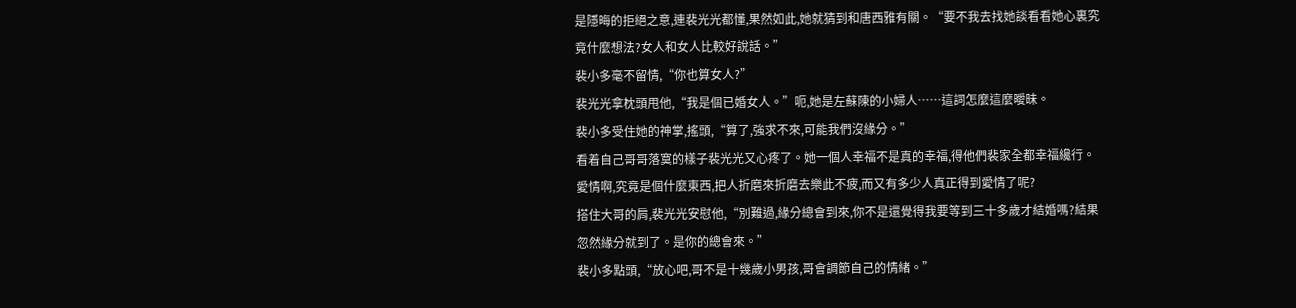是隱晦的拒絕之意,連裴光光都懂,果然如此,她就猜到和唐西雅有關。“要不我去找她談看看她心裏究竟什麼想法?女人和女人比較好說話。”
裴小多毫不留情,“你也算女人?”
裴光光拿枕頭甩他,“我是個已婚女人。”呃,她是左蘇陳的小婦人……這詞怎麼這麼曖昧。
裴小多受住她的神掌,搖頭,“算了,強求不來,可能我們沒緣分。”
看着自己哥哥落寞的樣子裴光光又心疼了。她一個人幸福不是真的幸福,得他們裴家全都幸福纔行。愛情啊,究竟是個什麼東西,把人折磨來折磨去樂此不疲,而又有多少人真正得到愛情了呢?
搭住大哥的肩,裴光光安慰他,“別難過,緣分總會到來,你不是還覺得我要等到三十多歲才結婚嗎?結果忽然緣分就到了。是你的總會來。”
裴小多點頭,“放心吧,哥不是十幾歲小男孩,哥會調節自己的情緒。”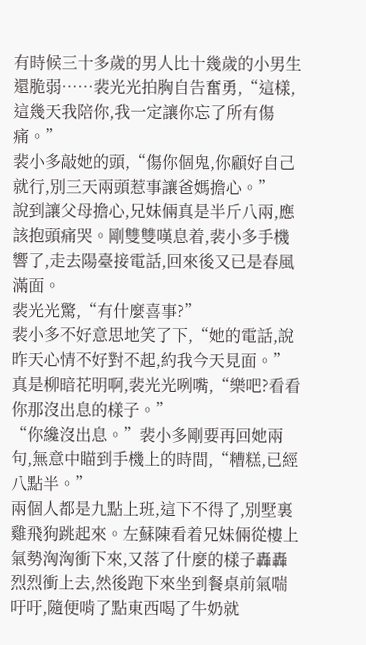有時候三十多歲的男人比十幾歲的小男生還脆弱……裴光光拍胸自告奮勇,“這樣,這幾天我陪你,我一定讓你忘了所有傷痛。”
裴小多敲她的頭,“傷你個鬼,你顧好自己就行,別三天兩頭惹事讓爸媽擔心。”
說到讓父母擔心,兄妹倆真是半斤八兩,應該抱頭痛哭。剛雙雙嘆息着,裴小多手機響了,走去陽臺接電話,回來後又已是春風滿面。
裴光光驚,“有什麼喜事?”
裴小多不好意思地笑了下,“她的電話,說昨天心情不好對不起,約我今天見面。”
真是柳暗花明啊,裴光光咧嘴,“樂吧?看看你那沒出息的樣子。”
“你纔沒出息。”裴小多剛要再回她兩句,無意中瞄到手機上的時間,“糟糕,已經八點半。”
兩個人都是九點上班,這下不得了,別墅裏雞飛狗跳起來。左蘇陳看着兄妹倆從樓上氣勢洶洶衝下來,又落了什麼的樣子轟轟烈烈衝上去,然後跑下來坐到餐桌前氣喘吁吁,隨便啃了點東西喝了牛奶就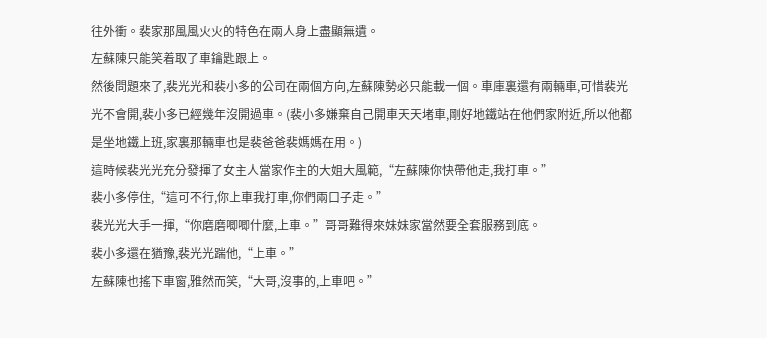往外衝。裴家那風風火火的特色在兩人身上盡顯無遺。
左蘇陳只能笑着取了車鑰匙跟上。
然後問題來了,裴光光和裴小多的公司在兩個方向,左蘇陳勢必只能載一個。車庫裏還有兩輛車,可惜裴光光不會開,裴小多已經幾年沒開過車。(裴小多嫌棄自己開車天天堵車,剛好地鐵站在他們家附近,所以他都是坐地鐵上班,家裏那輛車也是裴爸爸裴媽媽在用。)
這時候裴光光充分發揮了女主人當家作主的大姐大風範,“左蘇陳你快帶他走,我打車。”
裴小多停住,“這可不行,你上車我打車,你們兩口子走。”
裴光光大手一揮,“你磨磨唧唧什麼,上車。”哥哥難得來妹妹家當然要全套服務到底。
裴小多還在猶豫,裴光光踹他,“上車。”
左蘇陳也搖下車窗,雅然而笑,“大哥,沒事的,上車吧。”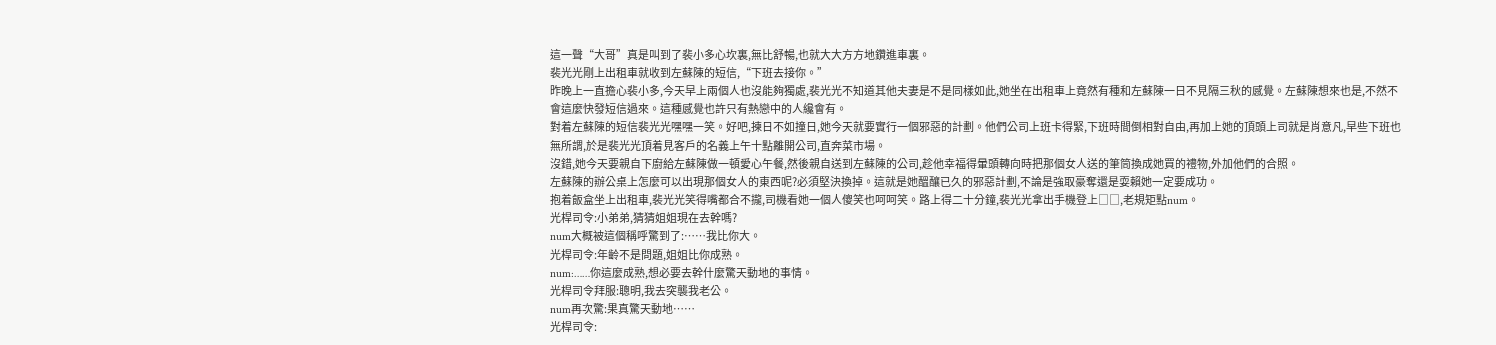這一聲“大哥”真是叫到了裴小多心坎裏,無比舒暢,也就大大方方地鑽進車裏。
裴光光剛上出租車就收到左蘇陳的短信,“下班去接你。”
昨晚上一直擔心裴小多,今天早上兩個人也沒能夠獨處,裴光光不知道其他夫妻是不是同樣如此,她坐在出租車上竟然有種和左蘇陳一日不見隔三秋的感覺。左蘇陳想來也是,不然不會這麼快發短信過來。這種感覺也許只有熱戀中的人纔會有。
對着左蘇陳的短信裴光光嘿嘿一笑。好吧,揀日不如撞日,她今天就要實行一個邪惡的計劃。他們公司上班卡得緊,下班時間倒相對自由,再加上她的頂頭上司就是肖意凡,早些下班也無所謂,於是裴光光頂着見客戶的名義上午十點離開公司,直奔菜市場。
沒錯,她今天要親自下廚給左蘇陳做一頓愛心午餐,然後親自送到左蘇陳的公司,趁他幸福得暈頭轉向時把那個女人送的筆筒換成她買的禮物,外加他們的合照。
左蘇陳的辦公桌上怎麼可以出現那個女人的東西呢?必須堅決換掉。這就是她醞釀已久的邪惡計劃,不論是強取豪奪還是耍賴她一定要成功。
抱着飯盒坐上出租車,裴光光笑得嘴都合不攏,司機看她一個人傻笑也呵呵笑。路上得二十分鐘,裴光光拿出手機登上□□,老規矩點num。
光桿司令:小弟弟,猜猜姐姐現在去幹嗎?
num大概被這個稱呼驚到了:……我比你大。
光桿司令:年齡不是問題,姐姐比你成熟。
num:……你這麼成熟,想必要去幹什麼驚天動地的事情。
光桿司令拜服:聰明,我去突襲我老公。
num再次驚:果真驚天動地……
光桿司令: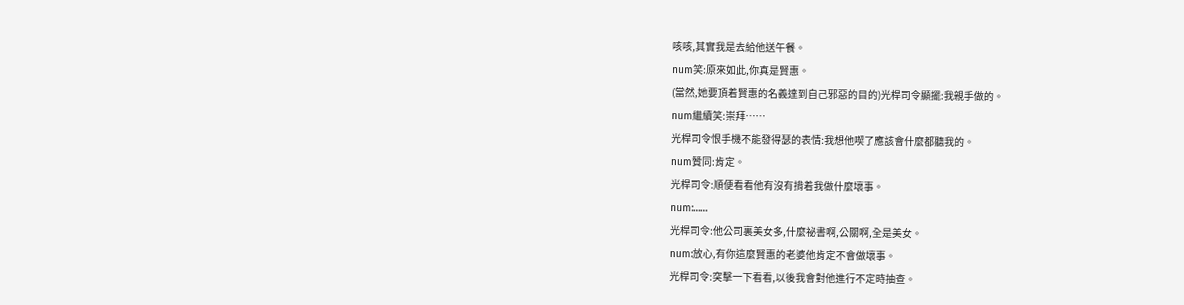咳咳,其實我是去給他送午餐。
num笑:原來如此,你真是賢惠。
(當然,她要頂着賢惠的名義達到自己邪惡的目的)光桿司令顯擺:我親手做的。
num繼續笑:崇拜……
光桿司令恨手機不能發得瑟的表情:我想他喫了應該會什麼都聽我的。
num贊同:肯定。
光桿司令:順便看看他有沒有揹着我做什麼壞事。
num:……
光桿司令:他公司裏美女多,什麼祕書啊,公關啊,全是美女。
num:放心,有你這麼賢惠的老婆他肯定不會做壞事。
光桿司令:突擊一下看看,以後我會對他進行不定時抽查。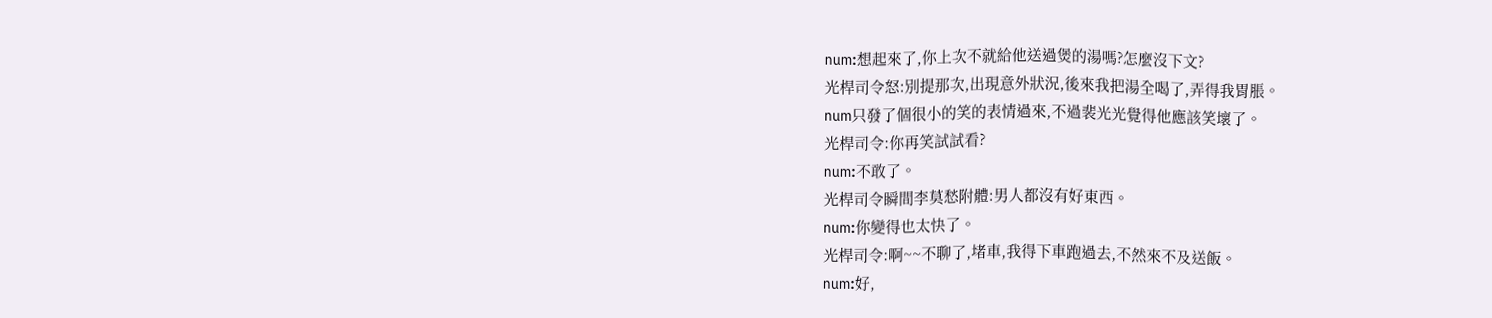num:想起來了,你上次不就給他送過煲的湯嗎?怎麼沒下文?
光桿司令怒:別提那次,出現意外狀況,後來我把湯全喝了,弄得我胃脹。
num只發了個很小的笑的表情過來,不過裴光光覺得他應該笑壞了。
光桿司令:你再笑試試看?
num:不敢了。
光桿司令瞬間李莫愁附體:男人都沒有好東西。
num:你變得也太快了。
光桿司令:啊~~不聊了,堵車,我得下車跑過去,不然來不及送飯。
num:好,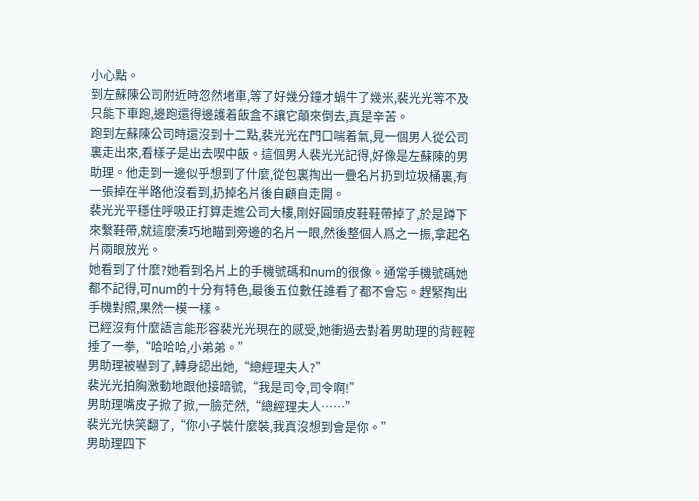小心點。
到左蘇陳公司附近時忽然堵車,等了好幾分鐘才蝸牛了幾米,裴光光等不及只能下車跑,邊跑還得邊護着飯盒不讓它顛來倒去,真是辛苦。
跑到左蘇陳公司時還沒到十二點,裴光光在門口喘着氣,見一個男人從公司裏走出來,看樣子是出去喫中飯。這個男人裴光光記得,好像是左蘇陳的男助理。他走到一邊似乎想到了什麼,從包裏掏出一疊名片扔到垃圾桶裏,有一張掉在半路他沒看到,扔掉名片後自顧自走開。
裴光光平穩住呼吸正打算走進公司大樓,剛好圓頭皮鞋鞋帶掉了,於是蹲下來繫鞋帶,就這麼湊巧地瞄到旁邊的名片一眼,然後整個人爲之一振,拿起名片兩眼放光。
她看到了什麼?她看到名片上的手機號碼和num的很像。通常手機號碼她都不記得,可num的十分有特色,最後五位數任誰看了都不會忘。趕緊掏出手機對照,果然一模一樣。
已經沒有什麼語言能形容裴光光現在的感受,她衝過去對着男助理的背輕輕捶了一拳,“哈哈哈,小弟弟。”
男助理被嚇到了,轉身認出她,“總經理夫人?”
裴光光拍胸激動地跟他接暗號,“我是司令,司令啊!”
男助理嘴皮子掀了掀,一臉茫然,“總經理夫人……”
裴光光快笑翻了,“你小子裝什麼裝,我真沒想到會是你。”
男助理四下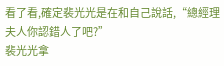看了看,確定裴光光是在和自己說話,“總經理夫人你認錯人了吧?”
裴光光拿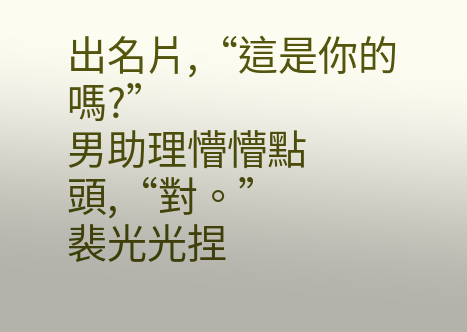出名片,“這是你的嗎?”
男助理懵懵點頭,“對。”
裴光光捏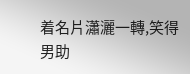着名片瀟灑一轉,笑得男助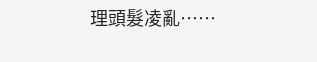理頭髮凌亂……